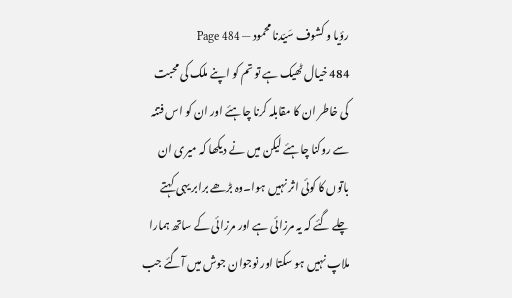رؤیا و کشوف سَیّدنا محمود — Page 484
484 خیال ٹھیک ہے تو تم کو اپنے ملک کی محبت کی خاطر ان کا مقابلہ کرنا چاہئے اور ان کو اس فتنہ سے روکنا چاہئے لیکن میں نے دیکھا کہ میری ان باتوں کا کوئی اثر نہیں ہوا۔وہ بڑھے برابر یہی کہتے چلے گئے کہ یہ مرزائی ہے اور مرزائی کے ساتھ ہمارا ملاپ نہیں ہو سکتا اور نوجوان جوش میں آگئے جب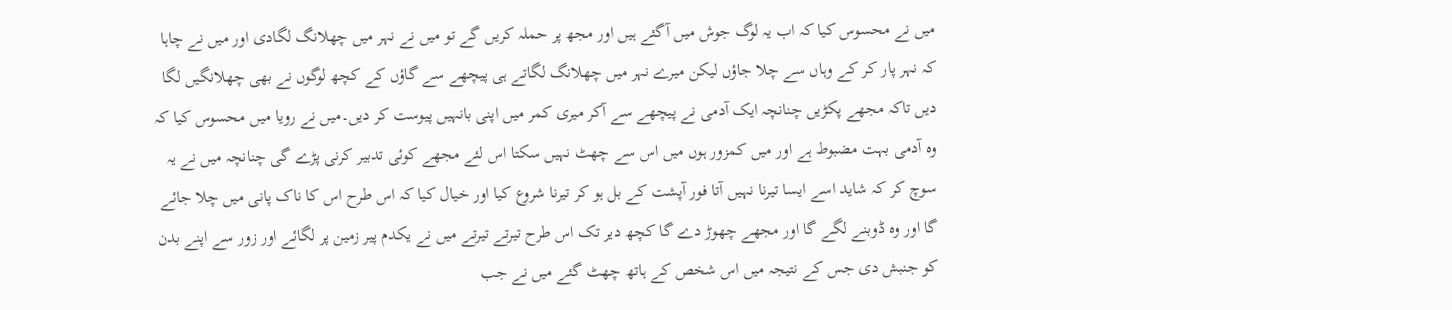میں نے محسوس کیا کہ اب یہ لوگ جوش میں آگئے ہیں اور مجھ پر حملہ کریں گے تو میں نے نہر میں چھلانگ لگادی اور میں نے چاہا کہ نہر پار کر کے وہاں سے چلا جاؤں لیکن میرے نہر میں چھلانگ لگاتے ہی پیچھے سے گاؤں کے کچھ لوگوں نے بھی چھلانگیں لگا دیں تاکہ مجھے پکڑیں چنانچہ ایک آدمی نے پیچھے سے آکر میری کمر میں اپنی بانہیں پیوست کر دیں۔میں نے رویا میں محسوس کیا کہ وہ آدمی بہت مضبوط ہے اور میں کمزور ہوں میں اس سے چھٹ نہیں سکتا اس لئے مجھے کوئی تدبیر کرنی پڑے گی چنانچہ میں نے یہ سوچ کر کہ شاید اسے ایسا تیرنا نہیں آتا فور آپشت کے بل ہو کر تیرنا شروع کیا اور خیال کیا کہ اس طرح اس کا ناک پانی میں چلا جائے گا اور وہ ڈوبنے لگے گا اور مجھے چھوڑ دے گا کچھ دیر تک اس طرح تیرتے تیرتے میں نے یکدم پیر زمین پر لگائے اور زور سے اپنے بدن کو جنبش دی جس کے نتیجہ میں اس شخص کے ہاتھ چھٹ گئے میں نے جب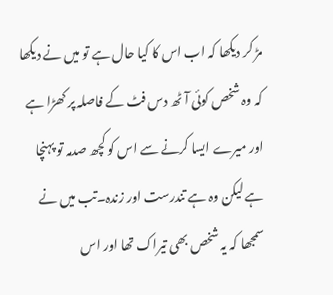مڑ کر دیکھا کہ اب اس کا کیا حال ہے تو میں نے دیکھا کہ وہ شخص کوئی آٹھ دس فٹ کے فاصلہ پر کھڑا ہے اور میرے ایسا کرنے سے اس کو کچھ صدمہ تو پہنچا ہے لیکن وہ ہے تندرست اور زندہ۔تب میں نے سمجھا کہ یہ شخص بھی تیراک تھا اور اس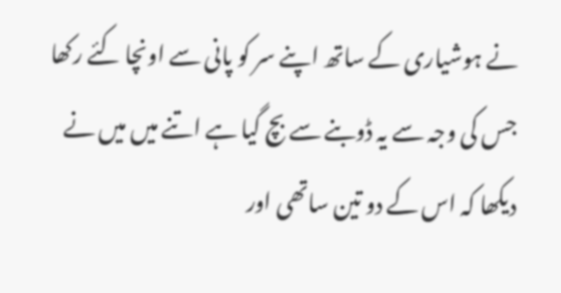نے ہوشیاری کے ساتھ اپنے سر کو پانی سے اونچا کئے رکھا جس کی وجہ سے یہ ڈوبنے سے بچ گیا ہے اتنے میں میں نے دیکھا کہ اس کے دو تین ساتھی اور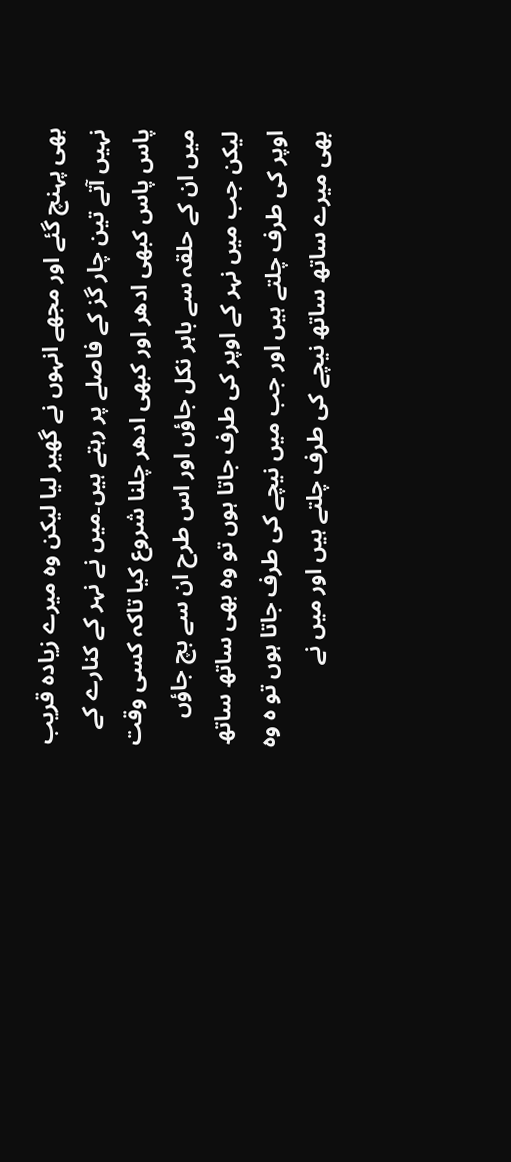بھی پہنچ گئے اور مجھے انہوں نے گھیر لیا لیکن وہ میرے زیادہ قریب نہیں آتے تین چار گز کے فاصلے پر رہتے ہیں۔میں نے نہر کے کنارے کے پاس پاس کبھی ادھر اور کبھی ادھر چلنا شروع کیا تاکہ کسی وقت میں ان کے حلقہ سے باہر نکل جاؤں اور اس طرح ان سے بچ جاؤں لیکن جب میں نہر کے اوپر کی طرف جاتا ہوں تو وہ بھی ساتھ ساتھ اوپر کی طرف چلتے ہیں اور جب میں نیچے کی طرف جاتا ہوں تو ہ وہ بھی میرے ساتھ ساتھ نیچے کی طرف چلتے ہیں اور میں نے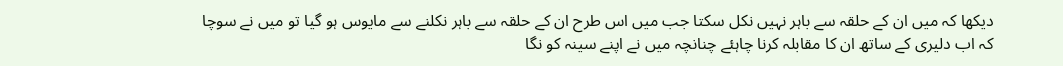دیکھا کہ میں ان کے حلقہ سے باہر نہیں نکل سکتا جب میں اس طرح ان کے حلقہ سے باہر نکلنے سے مایوس ہو گیا تو میں نے سوچا کہ اب دلیری کے ساتھ ان کا مقابلہ کرنا چاہئے چنانچہ میں نے اپنے سینہ کو نگا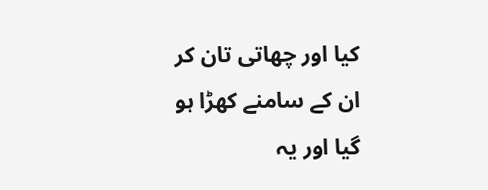کیا اور چھاتی تان کر ان کے سامنے کھڑا ہو گیا اور یہ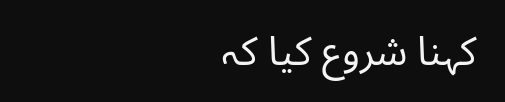کہنا شروع کیا کہ